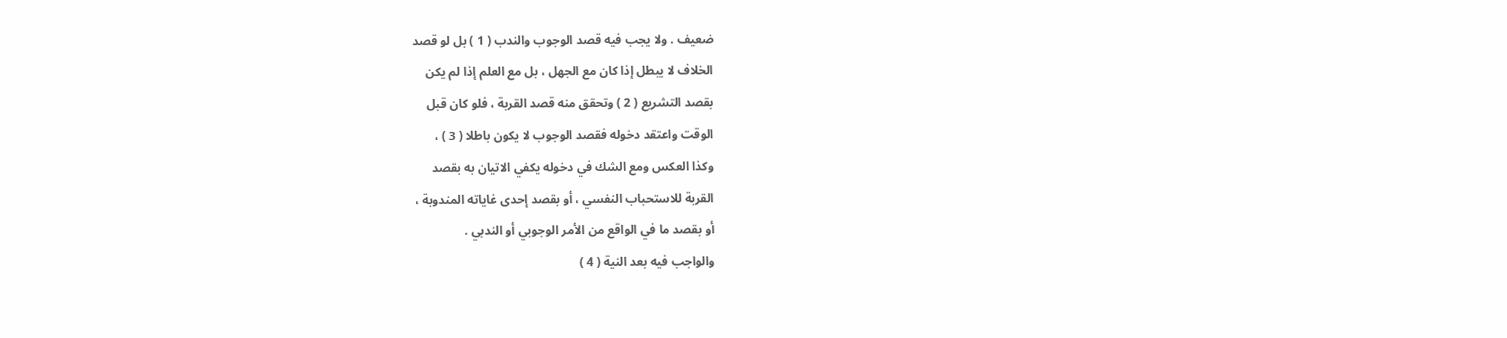ضعيف . ولا يجب فيه قصد الوجوب والندب ( 1 ) بل لو قصد
الخلاف لا يبطل إذا كان مع الجهل ، بل مع العلم إذا لم يكن
بقصد التشريع ( 2 ) وتحقق منه قصد القربة ، فلو كان قبل
الوقت واعتقد دخوله فقصد الوجوب لا يكون باطلا ( 3 ) ،
وكذا العكس ومع الشك في دخوله يكفي الاتيان به بقصد
القربة للاستحباب النفسي ، أو بقصد إحدى غاياته المندوبة ،
أو بقصد ما في الواقع من الأمر الوجوبي أو الندبي .
والواجب فيه بعد النية ( 4 )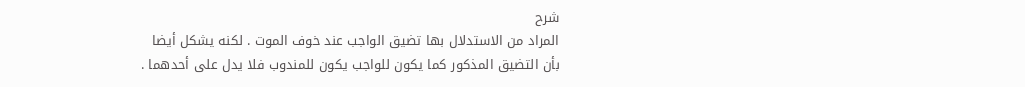شرح
المراد من الاستدلال بها تضيق الواجب عند خوف الموت . لكنه يشكل أيضا
بأن التضيق المذكور كما يكون للواجب يكون للمندوب فلا يدل على أحدهما .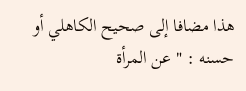هذا مضافا إلى صحيح الكاهلي أو حسنه : " عن المرأة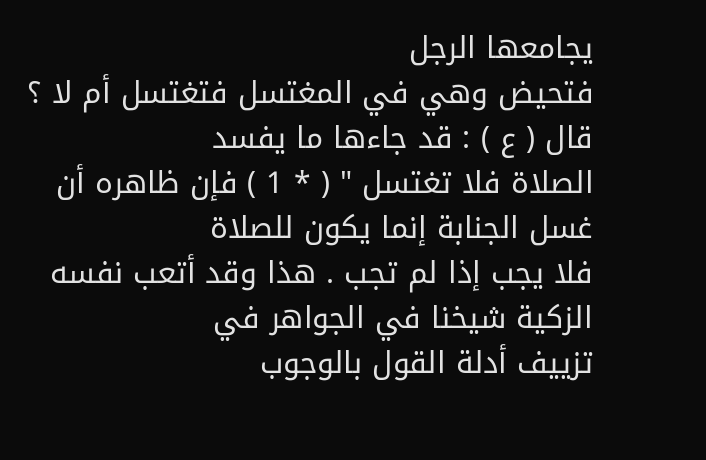يجامعها الرجل
فتحيض وهي في المغتسل فتغتسل أم لا ؟ قال ( ع ) : قد جاءها ما يفسد
الصلاة فلا تغتسل " ( * 1 ) فإن ظاهره أن غسل الجنابة إنما يكون للصلاة
فلا يجب إذا لم تجب . هذا وقد أتعب نفسه الزكية شيخنا في الجواهر في
تزييف أدلة القول بالوجوب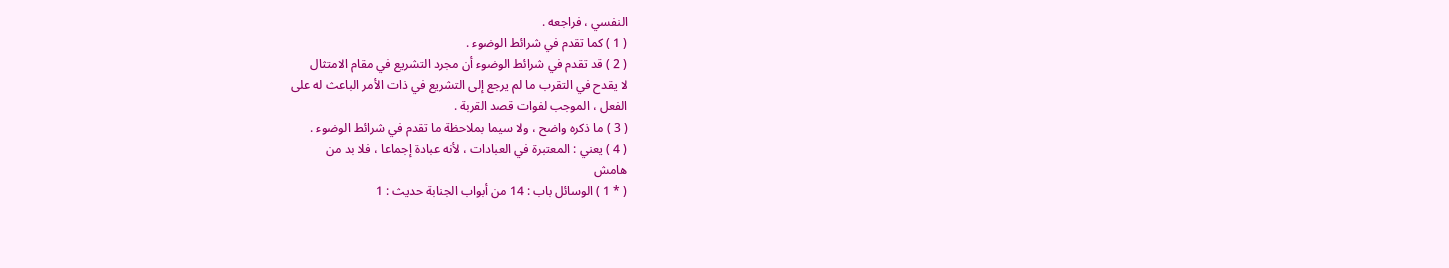النفسي ، فراجعه .
( 1 ) كما تقدم في شرائط الوضوء .
( 2 ) قد تقدم في شرائط الوضوء أن مجرد التشريع في مقام الامتثال
لا يقدح في التقرب ما لم يرجع إلى التشريع في ذات الأمر الباعث له على
الفعل ، الموجب لفوات قصد القربة .
( 3 ) ما ذكره واضح ، ولا سيما بملاحظة ما تقدم في شرائط الوضوء .
( 4 ) يعني : المعتبرة في العبادات ، لأنه عبادة إجماعا ، فلا بد من
هامش
( * 1 ) الوسائل باب : 14 من أبواب الجنابة حديث : 1